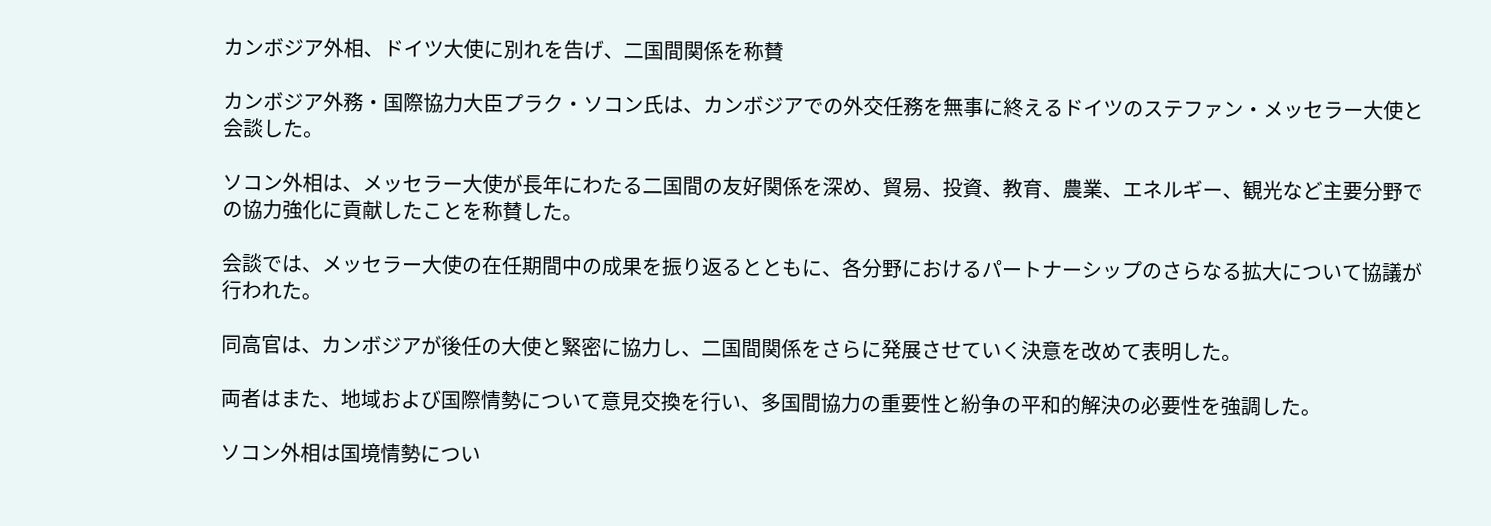カンボジア外相、ドイツ大使に別れを告げ、二国間関係を称賛

カンボジア外務・国際協力大臣プラク・ソコン氏は、カンボジアでの外交任務を無事に終えるドイツのステファン・メッセラー大使と会談した。

ソコン外相は、メッセラー大使が長年にわたる二国間の友好関係を深め、貿易、投資、教育、農業、エネルギー、観光など主要分野での協力強化に貢献したことを称賛した。

会談では、メッセラー大使の在任期間中の成果を振り返るとともに、各分野におけるパートナーシップのさらなる拡大について協議が行われた。

同高官は、カンボジアが後任の大使と緊密に協力し、二国間関係をさらに発展させていく決意を改めて表明した。

両者はまた、地域および国際情勢について意見交換を行い、多国間協力の重要性と紛争の平和的解決の必要性を強調した。

ソコン外相は国境情勢につい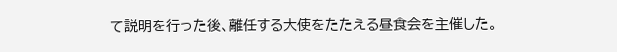て説明を行った後、離任する大使をたたえる昼食会を主催した。